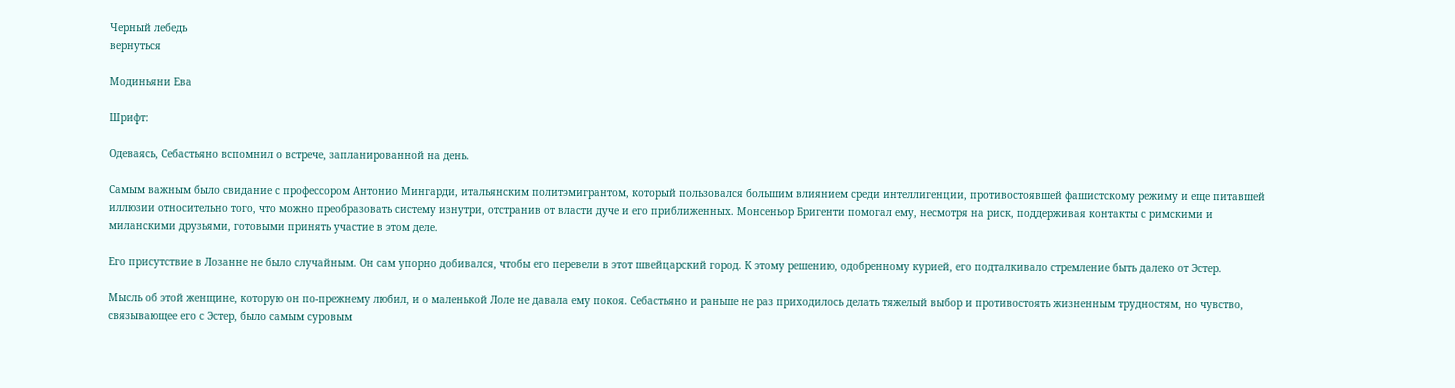Черный лебедь
вернуться

Модиньяни Ева

Шрифт:

Одеваясь, Себастьяно вспомнил о встрече, запланированной на день.

Самым важным было свидание с профессором Антонио Мингарди, итальянским политэмигрантом, который пользовался большим влиянием среди интеллигенции, противостоявшей фашистскому режиму и еще питавшей иллюзии относительно того, что можно преобразовать систему изнутри, отстранив от власти дуче и его приближенных. Монсеньор Бригенти помогал ему, несмотря на риск, поддерживая контакты с римскими и миланскими друзьями, готовыми принять участие в этом деле.

Его присутствие в Лозанне не было случайным. Он сам упорно добивался, чтобы его перевели в этот швейцарский город. К этому решению, одобренному курией, его подталкивало стремление быть далеко от Эстер.

Мысль об этой женщине, которую он по-прежнему любил, и о маленькой Лоле не давала ему покоя. Себастьяно и раньше не раз приходилось делать тяжелый выбор и противостоять жизненным трудностям, но чувство, связывающее его с Эстер, было самым суровым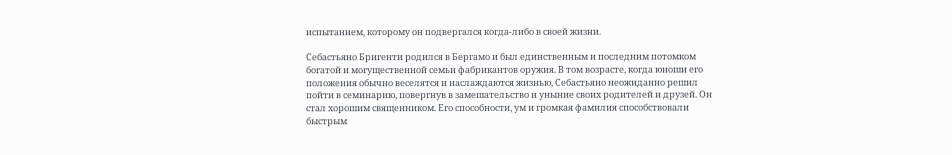испытанием, которому он подвергался когда-либо в своей жизни.

Себастьяно Бригенти родился в Бергамо и был единственным и последним потомком богатой и могущественной семьи фабрикантов оружия. В том возрасте, когда юноши его положения обычно веселятся и наслаждаются жизнью, Себастьяно неожиданно решил пойти в семинарию, повергнув в замешательство и уныние своих родителей и друзей. Он стал хорошим священником. Его способности, ум и громкая фамилия способствовали быстрым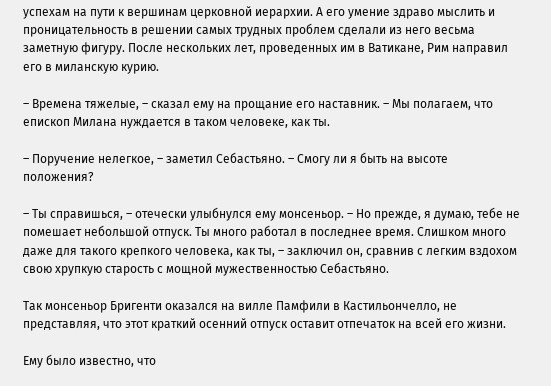успехам на пути к вершинам церковной иерархии. А его умение здраво мыслить и проницательность в решении самых трудных проблем сделали из него весьма заметную фигуру. После нескольких лет, проведенных им в Ватикане, Рим направил его в миланскую курию.

– Времена тяжелые, – сказал ему на прощание его наставник. – Мы полагаем, что епископ Милана нуждается в таком человеке, как ты.

– Поручение нелегкое, – заметил Себастьяно. – Смогу ли я быть на высоте положения?

– Ты справишься, – отечески улыбнулся ему монсеньор. – Но прежде, я думаю, тебе не помешает небольшой отпуск. Ты много работал в последнее время. Слишком много даже для такого крепкого человека, как ты, – заключил он, сравнив с легким вздохом свою хрупкую старость с мощной мужественностью Себастьяно.

Так монсеньор Бригенти оказался на вилле Памфили в Кастильончелло, не представляя, что этот краткий осенний отпуск оставит отпечаток на всей его жизни.

Ему было известно, что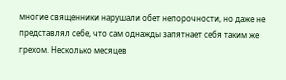многие священники нарушали обет непорочности, но даже не представлял себе, что сам однажды запятнает себя таким же грехом. Несколько месяцев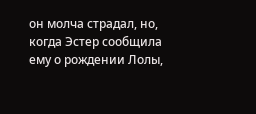он молча страдал, но, когда Эстер сообщила ему о рождении Лолы,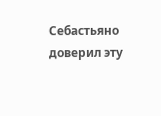Себастьяно доверил эту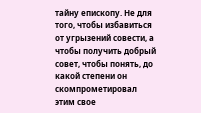тайну епископу. Не для того, чтобы избавиться от угрызений совести, а чтобы получить добрый совет, чтобы понять, до какой степени он скомпрометировал этим свое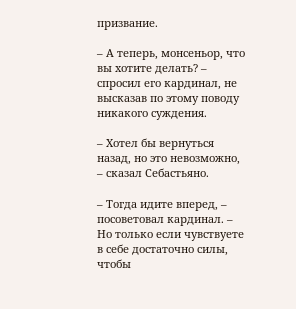призвание.

– А теперь, монсеньор, что вы хотите делать? – спросил его кардинал, не высказав по этому поводу никакого суждения.

– Хотел бы вернуться назад, но это невозможно, – сказал Себастьяно.

– Тогда идите вперед, – посоветовал кардинал. – Но только если чувствуете в себе достаточно силы, чтобы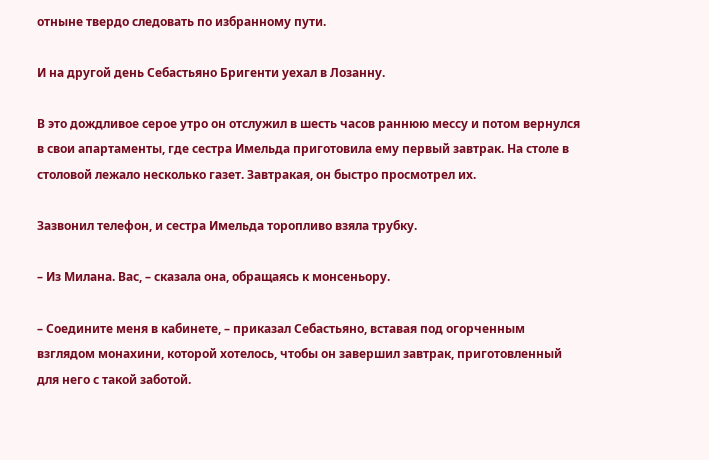отныне твердо следовать по избранному пути.

И на другой день Себастьяно Бригенти уехал в Лозанну.

В это дождливое серое утро он отслужил в шесть часов раннюю мессу и потом вернулся в свои апартаменты, где сестра Имельда приготовила ему первый завтрак. На столе в столовой лежало несколько газет. Завтракая, он быстро просмотрел их.

Зазвонил телефон, и сестра Имельда торопливо взяла трубку.

– Из Милана. Вас, – сказала она, обращаясь к монсеньору.

– Соедините меня в кабинете, – приказал Себастьяно, вставая под огорченным взглядом монахини, которой хотелось, чтобы он завершил завтрак, приготовленный для него с такой заботой.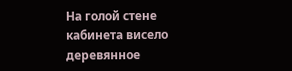На голой стене кабинета висело деревянное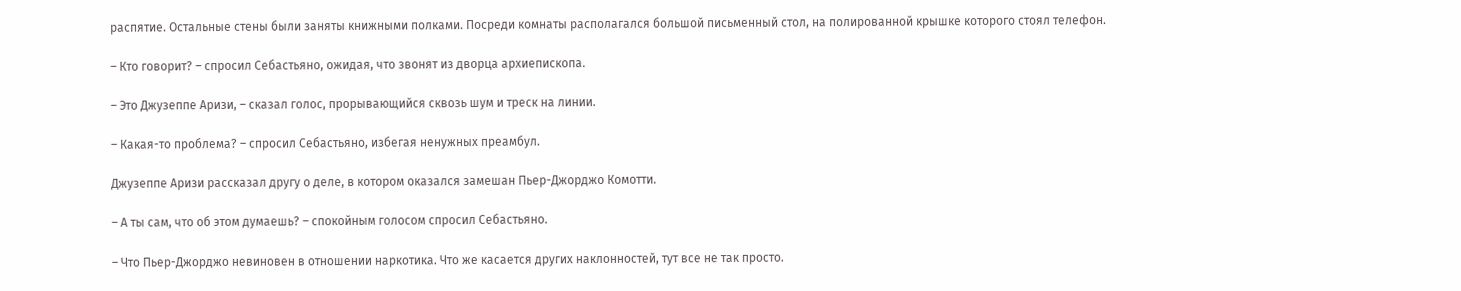распятие. Остальные стены были заняты книжными полками. Посреди комнаты располагался большой письменный стол, на полированной крышке которого стоял телефон.

– Кто говорит? – спросил Себастьяно, ожидая, что звонят из дворца архиепископа.

– Это Джузеппе Аризи, – сказал голос, прорывающийся сквозь шум и треск на линии.

– Какая-то проблема? – спросил Себастьяно, избегая ненужных преамбул.

Джузеппе Аризи рассказал другу о деле, в котором оказался замешан Пьер-Джорджо Комотти.

– А ты сам, что об этом думаешь? – спокойным голосом спросил Себастьяно.

– Что Пьер-Джорджо невиновен в отношении наркотика. Что же касается других наклонностей, тут все не так просто.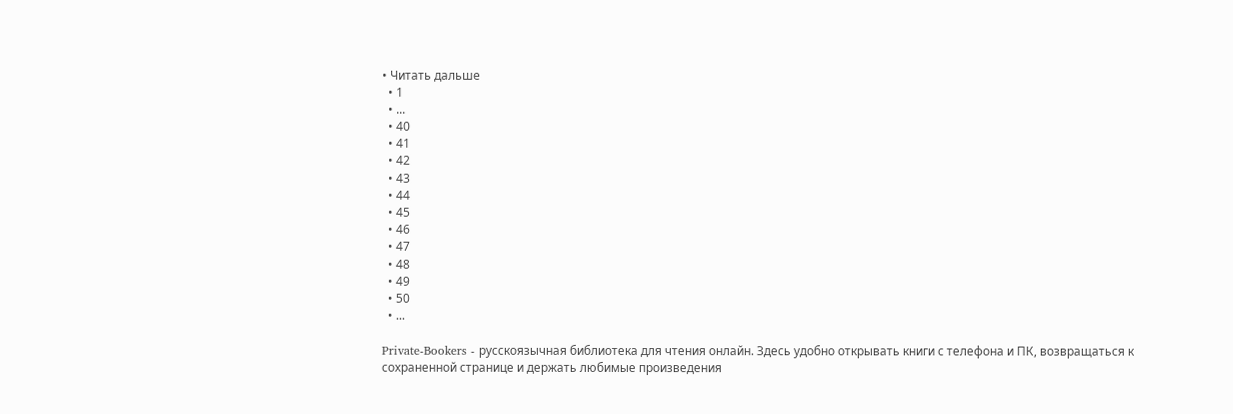• Читать дальше
  • 1
  • ...
  • 40
  • 41
  • 42
  • 43
  • 44
  • 45
  • 46
  • 47
  • 48
  • 49
  • 50
  • ...

Private-Bookers - русскоязычная библиотека для чтения онлайн. Здесь удобно открывать книги с телефона и ПК, возвращаться к сохраненной странице и держать любимые произведения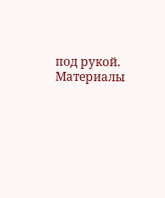под рукой. Материалы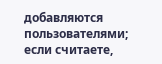добавляются пользователями; если считаете,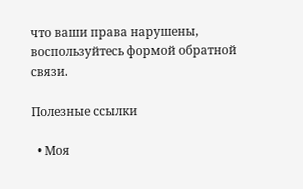что ваши права нарушены, воспользуйтесь формой обратной связи.

Полезные ссылки

  • Моя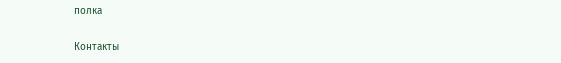полка

Контакты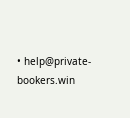• help@private-bookers.win